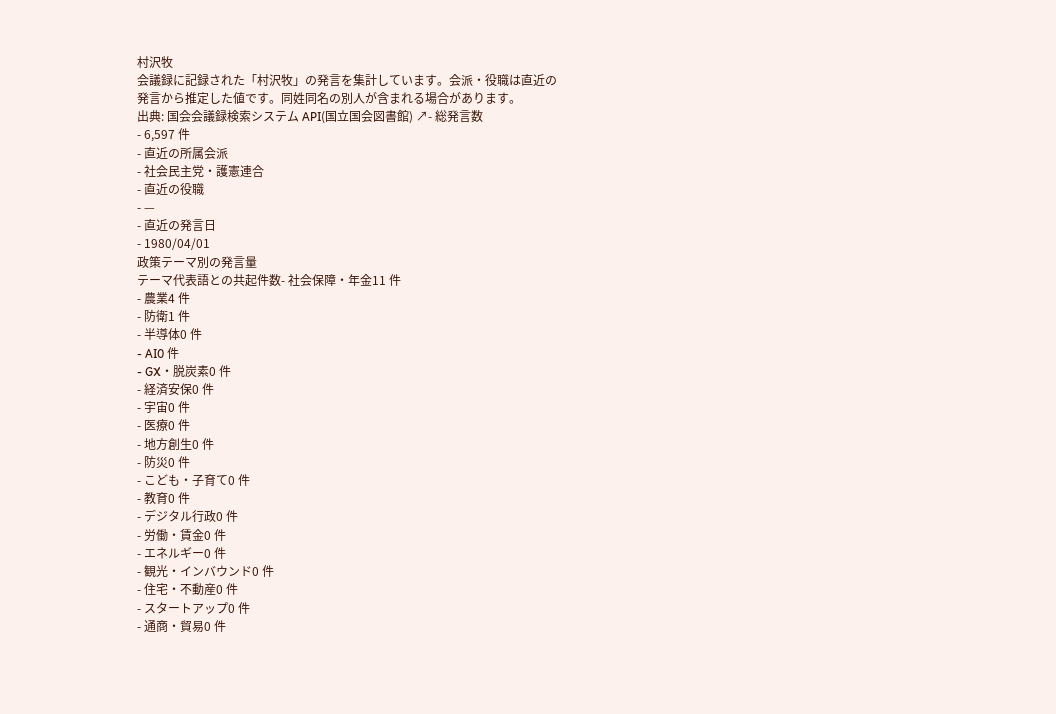村沢牧
会議録に記録された「村沢牧」の発言を集計しています。会派・役職は直近の発言から推定した値です。同姓同名の別人が含まれる場合があります。
出典: 国会会議録検索システム API(国立国会図書館) ↗- 総発言数
- 6,597 件
- 直近の所属会派
- 社会民主党・護憲連合
- 直近の役職
- —
- 直近の発言日
- 1980/04/01
政策テーマ別の発言量
テーマ代表語との共起件数- 社会保障・年金11 件
- 農業4 件
- 防衛1 件
- 半導体0 件
- AI0 件
- GX・脱炭素0 件
- 経済安保0 件
- 宇宙0 件
- 医療0 件
- 地方創生0 件
- 防災0 件
- こども・子育て0 件
- 教育0 件
- デジタル行政0 件
- 労働・賃金0 件
- エネルギー0 件
- 観光・インバウンド0 件
- 住宅・不動産0 件
- スタートアップ0 件
- 通商・貿易0 件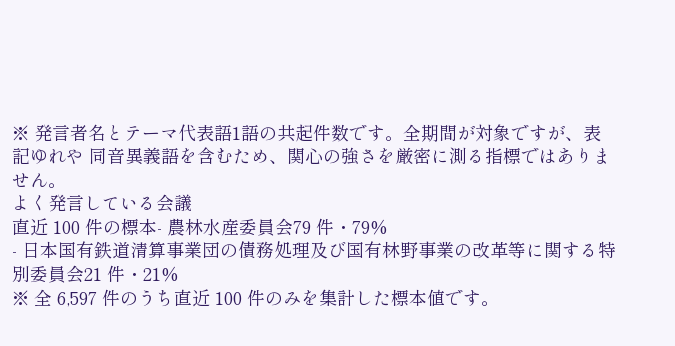※ 発言者名とテーマ代表語1語の共起件数です。全期間が対象ですが、表記ゆれや 同音異義語を含むため、関心の強さを厳密に測る指標ではありません。
よく発言している会議
直近 100 件の標本- 農林水産委員会79 件・79%
- 日本国有鉄道清算事業団の債務処理及び国有林野事業の改革等に関する特別委員会21 件・21%
※ 全 6,597 件のうち直近 100 件のみを集計した標本値です。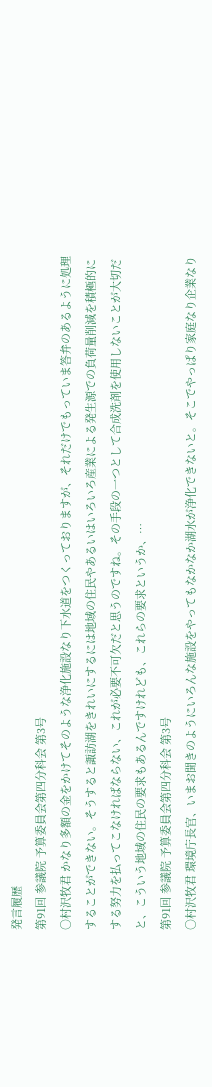発言履歴
第91回 参議院 予算委員会第四分科会 第3号
○村沢牧君 かなり多額の金をかけてそのような浄化施設なり下水道をつくっておりますが、それだけでもっていま答弁のあるように処理することができない。そうすると諏訪湖をきれいにするには地域の住民やあるいはいろいろ産業による発生源での負荷量削減を積極的にする努力を払ってこなければならない、これが必要不可欠だと思うのですね。その手段の一つとして合成洗剤を使用しないことが大切だと、こういう地域の住民の要求もあるんですけれども、これらの要求というか、…
第91回 参議院 予算委員会第四分科会 第3号
○村沢牧君 環境庁長官、いまお聞きのようにいろんな施設をやってもなかなか湖水が浄化できないと。そこでやっぱり家庭なり企業なり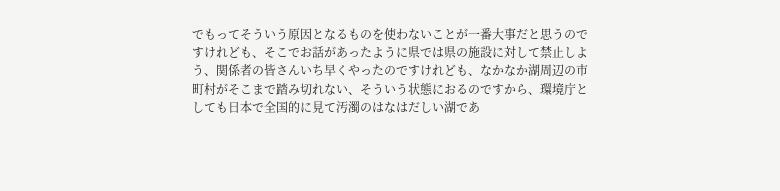でもってそういう原因となるものを使わないことが一番大事だと思うのですけれども、そこでお話があったように県では県の施設に対して禁止しよう、関係者の皆さんいち早くやったのですけれども、なかなか湖周辺の市町村がそこまで踏み切れない、そういう状態におるのですから、環境庁としても日本で全国的に見て汚濁のはなはだしい湖であ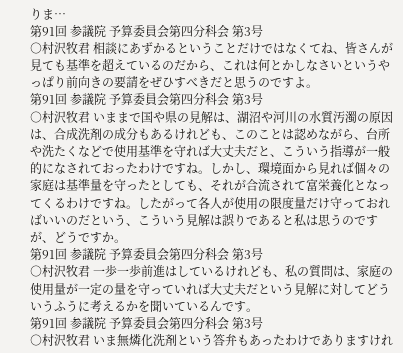りま…
第91回 参議院 予算委員会第四分科会 第3号
○村沢牧君 相談にあずかるということだけではなくてね、皆さんが見ても基準を超えているのだから、これは何とかしなさいというやっぱり前向きの要請をぜひすべきだと思うのですよ。
第91回 参議院 予算委員会第四分科会 第3号
○村沢牧君 いままで国や県の見解は、湖沼や河川の水質汚濁の原因は、合成洗剤の成分もあるけれども、このことは認めながら、台所や洗たくなどで使用基準を守れば大丈夫だと、こういう指導が一般的になされておったわけですね。しかし、環境面から見れば個々の家庭は基準量を守ったとしても、それが合流されて富栄養化となってくるわけですね。したがって各人が使用の限度量だけ守っておればいいのだという、こういう見解は誤りであると私は思うのですが、どうですか。
第91回 参議院 予算委員会第四分科会 第3号
○村沢牧君 一歩一歩前進はしているけれども、私の質問は、家庭の使用量が一定の量を守っていれば大丈夫だという見解に対してどういうふうに考えるかを聞いているんです。
第91回 参議院 予算委員会第四分科会 第3号
○村沢牧君 いま無燐化洗剤という答弁もあったわけでありますけれ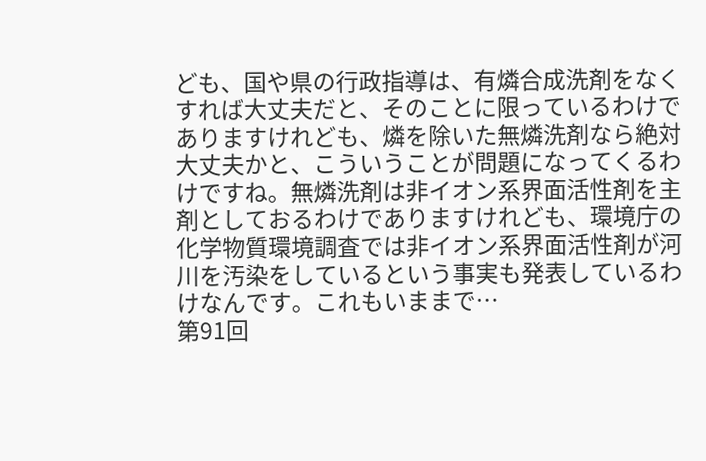ども、国や県の行政指導は、有燐合成洗剤をなくすれば大丈夫だと、そのことに限っているわけでありますけれども、燐を除いた無燐洗剤なら絶対大丈夫かと、こういうことが問題になってくるわけですね。無燐洗剤は非イオン系界面活性剤を主剤としておるわけでありますけれども、環境庁の化学物質環境調査では非イオン系界面活性剤が河川を汚染をしているという事実も発表しているわけなんです。これもいままで…
第91回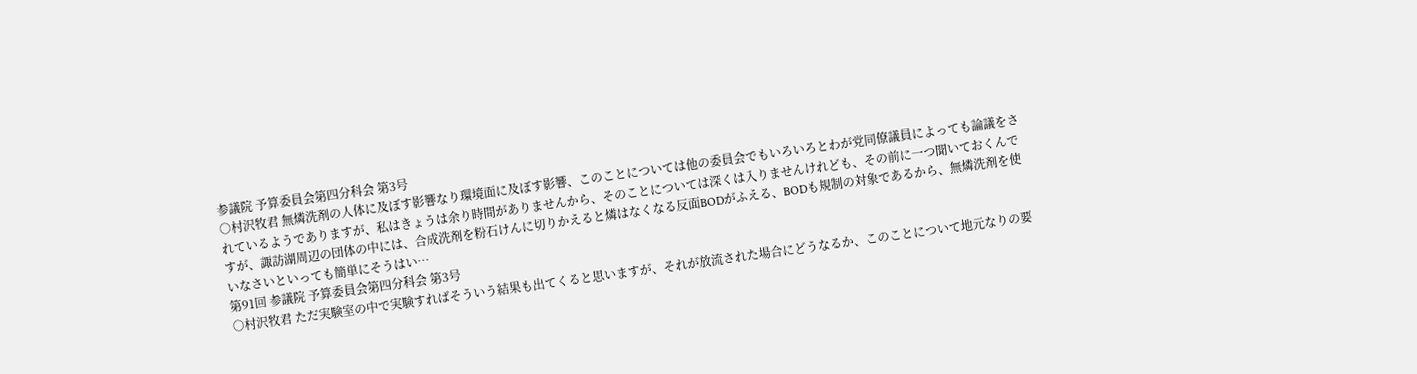参議院 予算委員会第四分科会 第3号
○村沢牧君 無燐洗剤の人体に及ぼす影響なり環境面に及ぼす影響、このことについては他の委員会でもいろいろとわが党同僚議員によっても論議をされているようでありますが、私はきょうは余り時間がありませんから、そのことについては深くは入りませんけれども、その前に一つ聞いておくんですが、諏訪湖周辺の団体の中には、合成洗剤を粉石けんに切りかえると燐はなくなる反面BODがふえる、BODも規制の対象であるから、無燐洗剤を使いなさいといっても簡単にそうはい…
第91回 参議院 予算委員会第四分科会 第3号
○村沢牧君 ただ実験室の中で実験すればそういう結果も出てくると思いますが、それが放流された場合にどうなるか、このことについて地元なりの要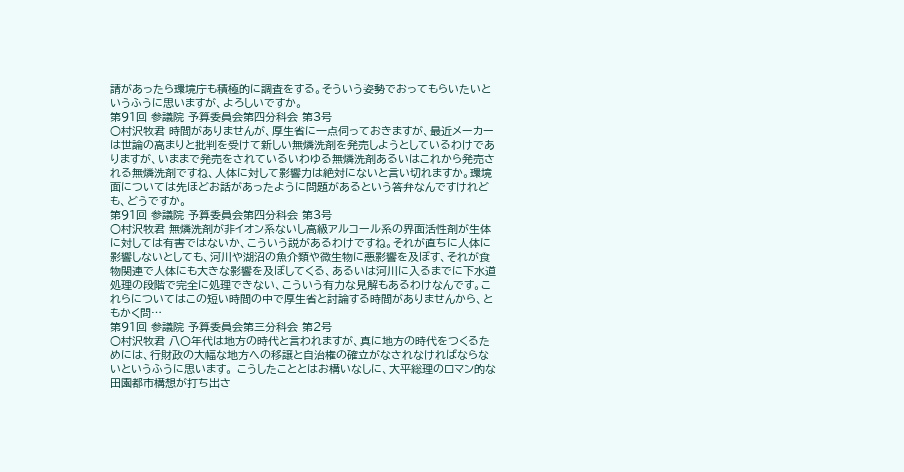請があったら環境庁も積極的に調査をする。そういう姿勢でおってもらいたいというふうに思いますが、よろしいですか。
第91回 参議院 予算委員会第四分科会 第3号
○村沢牧君 時間がありませんが、厚生省に一点伺っておきますが、最近メーカーは世論の高まりと批判を受けて新しい無燐洗剤を発売しようとしているわけでありますが、いままで発売をされているいわゆる無燐洗剤あるいはこれから発売される無燐洗剤ですね、人体に対して影響力は絶対にないと言い切れますか。環境面については先ほどお話があったように問題があるという答弁なんですけれども、どうですか。
第91回 参議院 予算委員会第四分科会 第3号
○村沢牧君 無燐洗剤が非イオン系ないし高級アルコール系の界面活性剤が生体に対しては有害ではないか、こういう説があるわけですね。それが直ちに人体に影響しないとしても、河川や湖沼の魚介類や微生物に悪影響を及ぼす、それが食物関連で人体にも大きな影響を及ぼしてくる、あるいは河川に入るまでに下水道処理の段階で完全に処理できない、こういう有力な見解もあるわけなんです。これらについてはこの短い時間の中で厚生省と討論する時間がありませんから、ともかく問…
第91回 参議院 予算委員会第三分科会 第2号
○村沢牧君 八〇年代は地方の時代と言われますが、真に地方の時代をつくるためには、行財政の大幅な地方への移譲と自治権の確立がなされなければならないというふうに思います。 こうしたこととはお構いなしに、大平総理のロマン的な田園都市構想が打ち出さ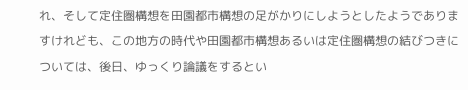れ、そして定住圏構想を田園都市構想の足がかりにしようとしたようでありますけれども、この地方の時代や田園都市構想あるいは定住圏構想の結びつきについては、後日、ゆっくり論議をするとい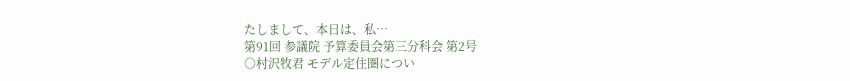たしまして、本日は、私…
第91回 参議院 予算委員会第三分科会 第2号
○村沢牧君 モデル定住圏につい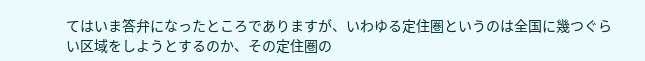てはいま答弁になったところでありますが、いわゆる定住圏というのは全国に幾つぐらい区域をしようとするのか、その定住圏の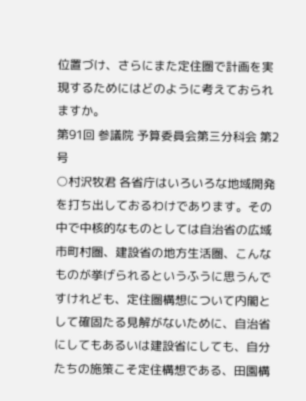位置づけ、さらにまた定住圏で計画を実現するためにはどのように考えておられますか。
第91回 参議院 予算委員会第三分科会 第2号
○村沢牧君 各省庁はいろいろな地域開発を打ち出しておるわけであります。その中で中核的なものとしては自治省の広域市町村圏、建設省の地方生活圏、こんなものが挙げられるというふうに思うんですけれども、定住圏構想について内閣として確固たる見解がないために、自治省にしてもあるいは建設省にしても、自分たちの施策こそ定住構想である、田園構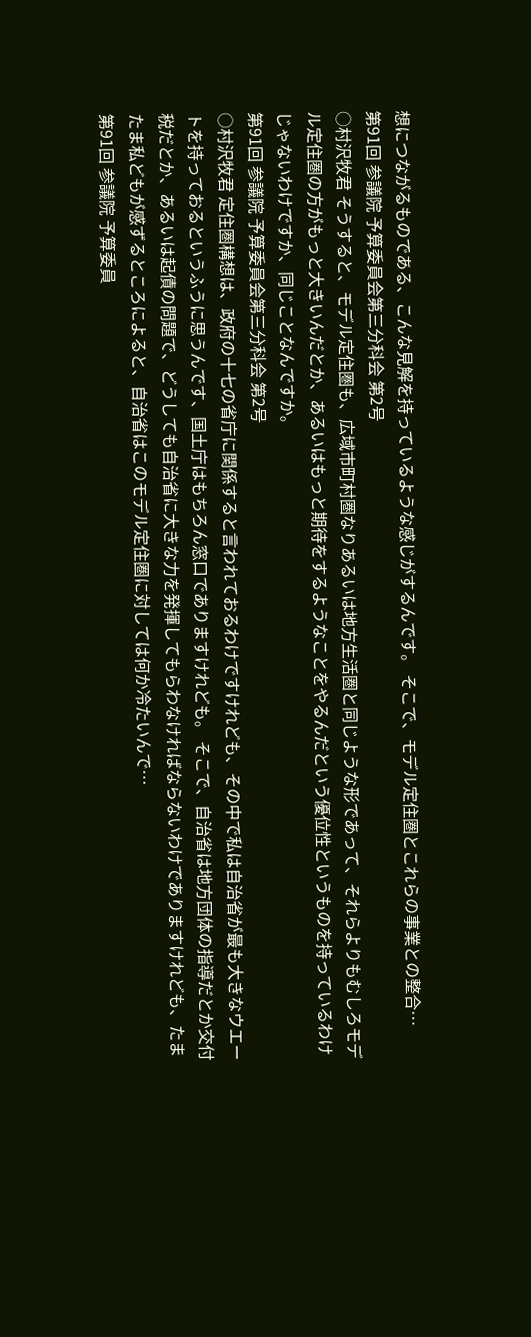想につながるものである、こんな見解を持っているような感じがするんです。 そこで、モデル定住圏とこれらの事業との整合…
第91回 参議院 予算委員会第三分科会 第2号
○村沢牧君 そうすると、モデル定住圏も、広域市町村圏なりあるいは地方生活圏と同じような形であって、それらよりもむしろモデル定住圏の方がもっと大きいんだとか、あるいはもっと期待をするようなことをやるんだという優位性というものを持っているわけじゃないわけですか、同じことなんですか。
第91回 参議院 予算委員会第三分科会 第2号
○村沢牧君 定住圏構想は、政府の十七の省庁に関係すると言われておるわけですけれども、その中で私は自治省が最も大きなウエートを持っておるというふうに思うんです、国土庁はもちろん窓口でありますけれども。 そこで、自治省は地方団体の指導だとか交付税だとか、あるいは起債の問題で、どうしても自治省に大きな力を発揮してもらわなければならないわけでありますけれども、たまたま私どもが感ずるところによると、自治省はこのモデル定住圏に対しては何か冷たいんで…
第91回 参議院 予算委員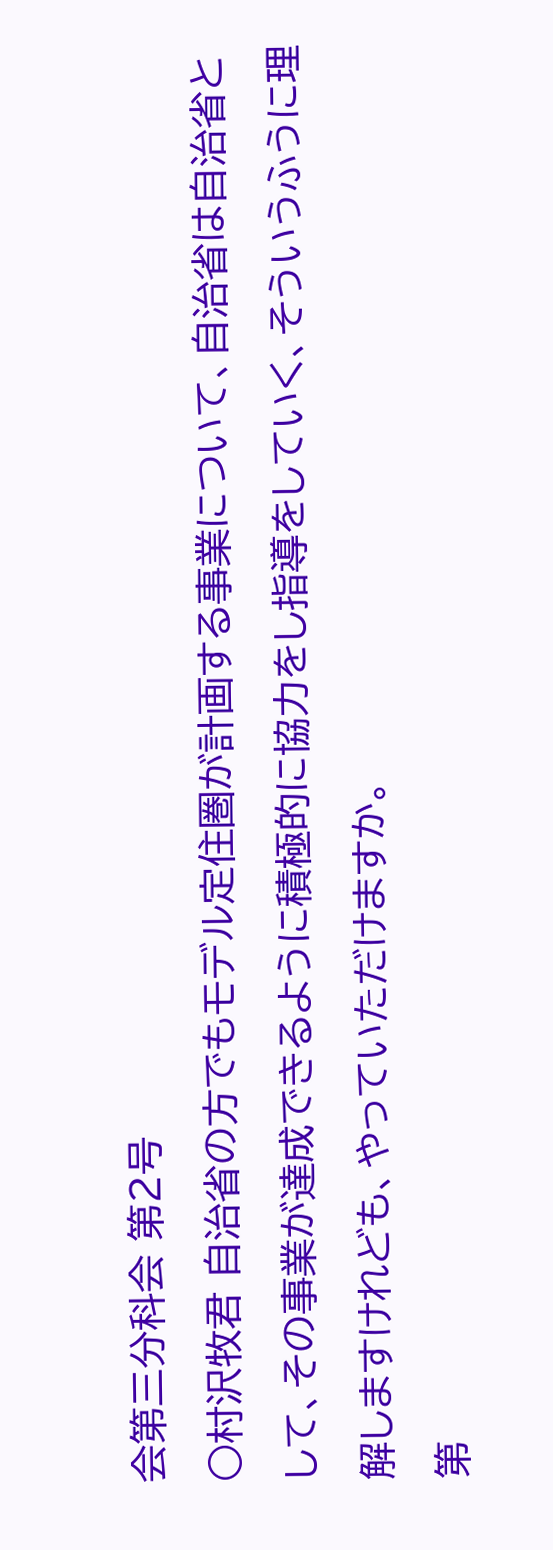会第三分科会 第2号
○村沢牧君 自治省の方でもモデル定住圏が計画する事業について、自治省は自治省として、その事業が達成できるように積極的に協力をし指導をしていく、そういうふうに理解しますけれども、やっていただけますか。
第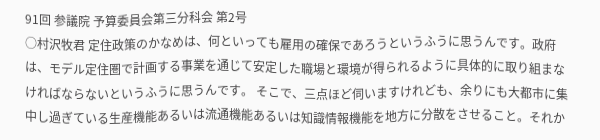91回 参議院 予算委員会第三分科会 第2号
○村沢牧君 定住政策のかなめは、何といっても雇用の確保であろうというふうに思うんです。政府は、モデル定住圏で計画する事業を通じて安定した職場と環境が得られるように具体的に取り組まなければならないというふうに思うんです。 そこで、三点ほど伺いますけれども、余りにも大都市に集中し過ぎている生産機能あるいは流通機能あるいは知識情報機能を地方に分散をさせること。それか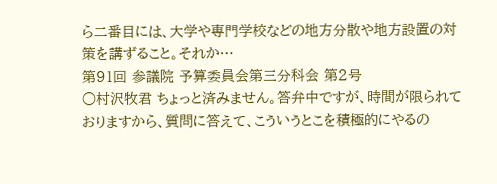ら二番目には、大学や専門学校などの地方分散や地方設置の対策を講ずること。それか…
第91回 参議院 予算委員会第三分科会 第2号
○村沢牧君 ちょっと済みません。答弁中ですが、時間が限られておりますから、質問に答えて、こういうとこを積極的にやるの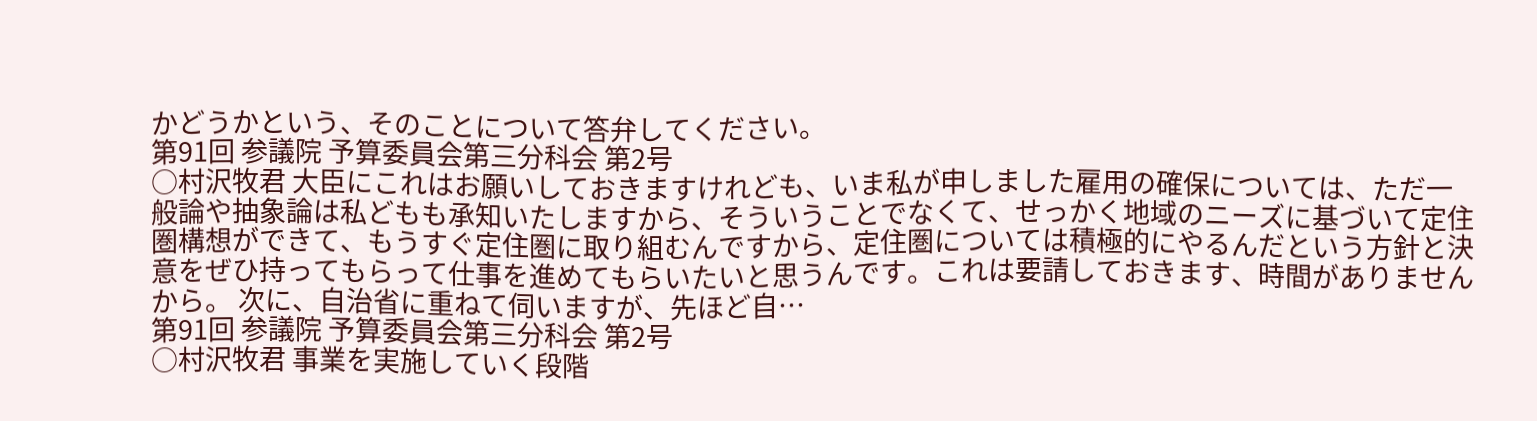かどうかという、そのことについて答弁してください。
第91回 参議院 予算委員会第三分科会 第2号
○村沢牧君 大臣にこれはお願いしておきますけれども、いま私が申しました雇用の確保については、ただ一般論や抽象論は私どもも承知いたしますから、そういうことでなくて、せっかく地域のニーズに基づいて定住圏構想ができて、もうすぐ定住圏に取り組むんですから、定住圏については積極的にやるんだという方針と決意をぜひ持ってもらって仕事を進めてもらいたいと思うんです。これは要請しておきます、時間がありませんから。 次に、自治省に重ねて伺いますが、先ほど自…
第91回 参議院 予算委員会第三分科会 第2号
○村沢牧君 事業を実施していく段階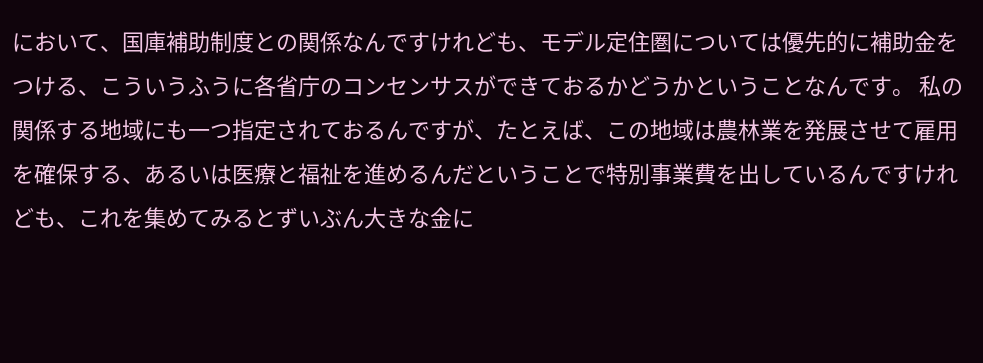において、国庫補助制度との関係なんですけれども、モデル定住圏については優先的に補助金をつける、こういうふうに各省庁のコンセンサスができておるかどうかということなんです。 私の関係する地域にも一つ指定されておるんですが、たとえば、この地域は農林業を発展させて雇用を確保する、あるいは医療と福祉を進めるんだということで特別事業費を出しているんですけれども、これを集めてみるとずいぶん大きな金に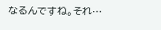なるんですね。それ…